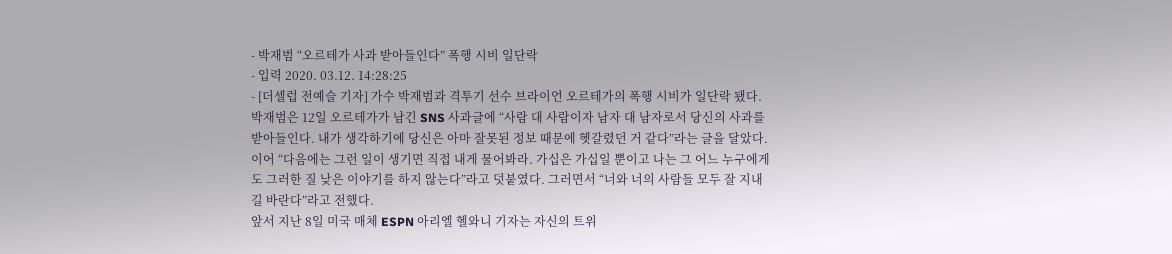- 박재범 “오르테가 사과 받아들인다” 폭행 시비 일단락
- 입력 2020. 03.12. 14:28:25
- [더셀럽 전예슬 기자] 가수 박재범과 격투기 선수 브라이언 오르테가의 폭행 시비가 일단락 됐다.
박재범은 12일 오르테가가 남긴 SNS 사과글에 “사람 대 사람이자 남자 대 남자로서 당신의 사과를 받아들인다. 내가 생각하기에 당신은 아마 잘못된 정보 때문에 헷갈렸던 거 같다”라는 글을 달았다.
이어 “다음에는 그런 일이 생기면 직접 내게 물어봐라. 가십은 가십일 뿐이고 나는 그 어느 누구에게도 그러한 질 낮은 이야기를 하지 않는다”라고 덧붙였다. 그러면서 “너와 너의 사람들 모두 잘 지내길 바란다”라고 전했다.
앞서 지난 8일 미국 매체 ESPN 아리엘 헬와니 기자는 자신의 트위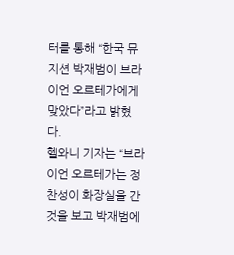터를 통해 “한국 뮤지션 박재범이 브라이언 오르테가에게 맞았다”라고 밝혔다.
헬와니 기자는 “브라이언 오르테가는 정찬성이 화장실을 간 것을 보고 박재범에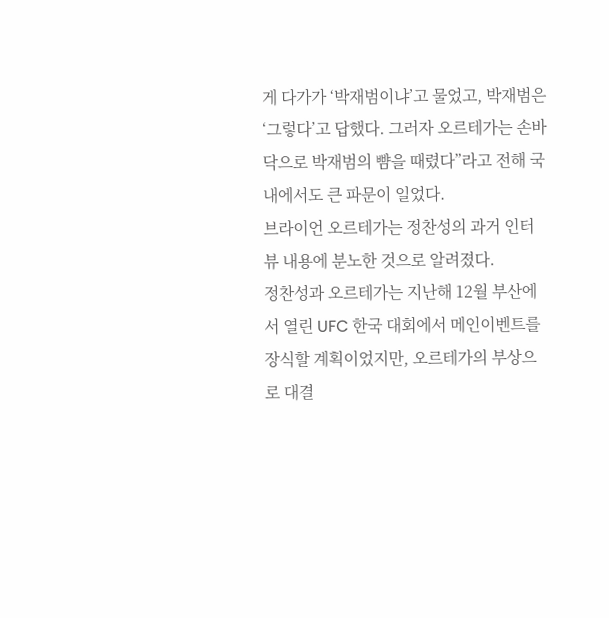게 다가가 ‘박재범이냐’고 물었고, 박재범은 ‘그렇다’고 답했다. 그러자 오르테가는 손바닥으로 박재범의 뺨을 때렸다”라고 전해 국내에서도 큰 파문이 일었다.
브라이언 오르테가는 정찬성의 과거 인터뷰 내용에 분노한 것으로 알려졌다.
정찬성과 오르테가는 지난해 12월 부산에서 열린 UFC 한국 대회에서 메인이벤트를 장식할 계획이었지만, 오르테가의 부상으로 대결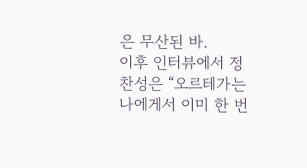은 무산된 바.
이후 인터뷰에서 정찬성은 “오르테가는 나에게서 이미 한 번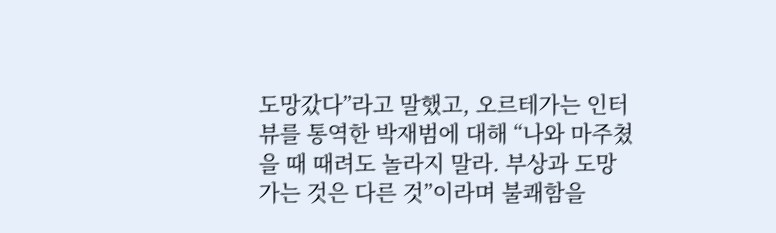도망갔다”라고 말했고, 오르테가는 인터뷰를 통역한 박재범에 대해 “나와 마주쳤을 때 때려도 놀라지 말라. 부상과 도망가는 것은 다른 것”이라며 불쾌함을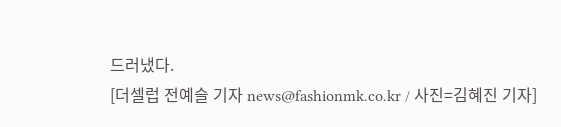드러냈다.
[더셀럽 전예슬 기자 news@fashionmk.co.kr / 사진=김혜진 기자]